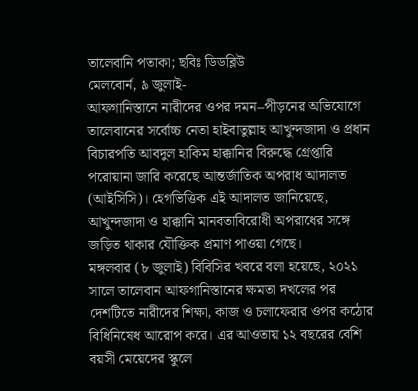তালেবানি পতাকা; ছবিঃ ডিডব্লিউ
মেলবোর্ন, ৯ জুলাই-
আফগানিস্তানে নারীদের ওপর দমন–পীড়নের অভিযোগে তালেবানের সর্বোচ্চ নেতা হাইবাতুল্লাহ আখুন্দজাদা ও প্রধান বিচারপতি আবদুল হাকিম হাক্কানির বিরুদ্ধে গ্রেপ্তারি পরোয়ানা জারি করেছে আন্তর্জাতিক অপরাধ আদালত (আইসিসি)। হেগভিত্তিক এই আদালত জানিয়েছে, আখুন্দজাদা ও হাক্কানি মানবতাবিরোধী অপরাধের সঙ্গে জড়িত থাকার যৌক্তিক প্রমাণ পাওয়া গেছে।
মঙ্গলবার (৮ জুলাই) বিবিসির খবরে বলা হয়েছে, ২০২১ সালে তালেবান আফগানিস্তানের ক্ষমতা দখলের পর দেশটিতে নারীদের শিক্ষা, কাজ ও চলাফেরার ওপর কঠোর বিধিনিষেধ আরোপ করে। এর আওতায় ১২ বছরের বেশি বয়সী মেয়েদের স্কুলে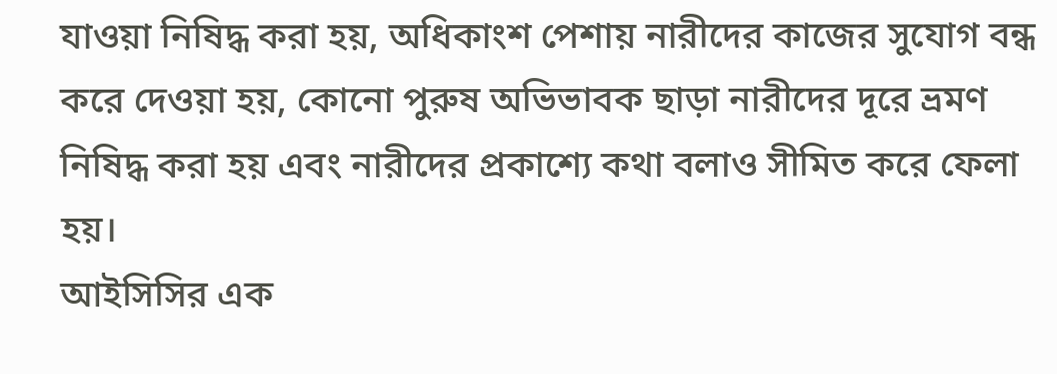যাওয়া নিষিদ্ধ করা হয়, অধিকাংশ পেশায় নারীদের কাজের সুযোগ বন্ধ করে দেওয়া হয়, কোনো পুরুষ অভিভাবক ছাড়া নারীদের দূরে ভ্রমণ নিষিদ্ধ করা হয় এবং নারীদের প্রকাশ্যে কথা বলাও সীমিত করে ফেলা হয়।
আইসিসির এক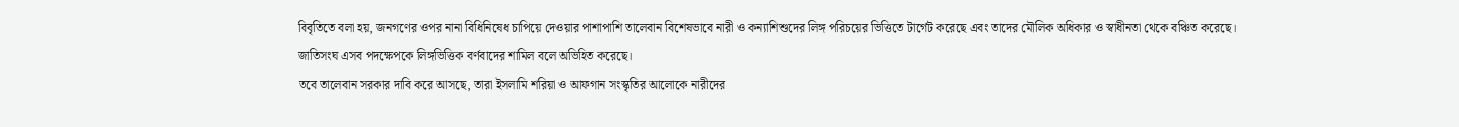বিবৃতিতে বলা হয়, জনগণের ওপর নানা বিধিনিষেধ চাপিয়ে দেওয়ার পাশাপাশি তালেবান বিশেষভাবে নারী ও কন্যাশিশুদের লিঙ্গ পরিচয়ের ভিত্তিতে টার্গেট করেছে এবং তাদের মৌলিক অধিকার ও স্বাধীনতা থেকে বঞ্চিত করেছে। জাতিসংঘ এসব পদক্ষেপকে লিঙ্গভিত্তিক বর্ণবাদের শামিল বলে অভিহিত করেছে।
তবে তালেবান সরকার দাবি করে আসছে, তারা ইসলামি শরিয়া ও আফগান সংস্কৃতির আলোকে নারীদের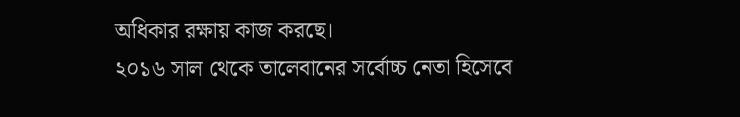অধিকার রক্ষায় কাজ করছে।
২০১৬ সাল থেকে তালেবানের সর্বোচ্চ নেতা হিসেবে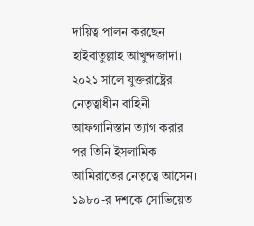দায়িত্ব পালন করছেন হাইবাতুল্লাহ আখুন্দজাদা। ২০২১ সালে যুক্তরাষ্ট্রের নেতৃত্বাধীন বাহিনী আফগানিস্তান ত্যাগ করার পর তিনি ইসলামিক আমিরাতের নেতৃত্বে আসেন। ১৯৮০-র দশকে সোভিয়েত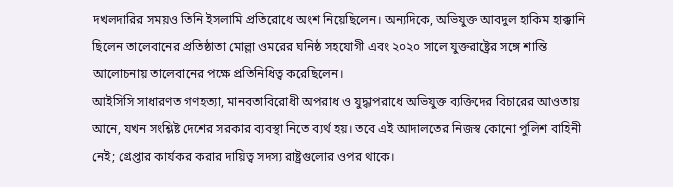দখলদারির সময়ও তিনি ইসলামি প্রতিরোধে অংশ নিয়েছিলেন। অন্যদিকে, অভিযুক্ত আবদুল হাকিম হাক্কানি ছিলেন তালেবানের প্রতিষ্ঠাতা মোল্লা ওমরের ঘনিষ্ঠ সহযোগী এবং ২০২০ সালে যুক্তরাষ্ট্রের সঙ্গে শান্তি আলোচনায় তালেবানের পক্ষে প্রতিনিধিত্ব করেছিলেন।
আইসিসি সাধারণত গণহত্যা, মানবতাবিরোধী অপরাধ ও যুদ্ধাপরাধে অভিযুক্ত ব্যক্তিদের বিচারের আওতায় আনে, যখন সংশ্লিষ্ট দেশের সরকার ব্যবস্থা নিতে ব্যর্থ হয়। তবে এই আদালতের নিজস্ব কোনো পুলিশ বাহিনী নেই; গ্রেপ্তার কার্যকর করার দায়িত্ব সদস্য রাষ্ট্রগুলোর ওপর থাকে।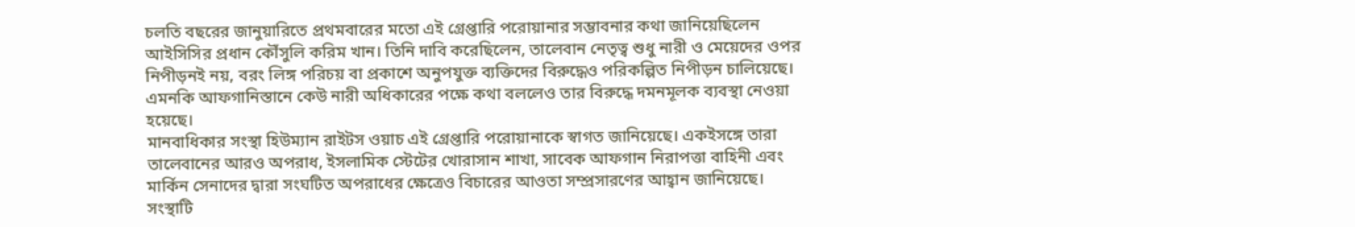চলতি বছরের জানুয়ারিতে প্রথমবারের মতো এই গ্রেপ্তারি পরোয়ানার সম্ভাবনার কথা জানিয়েছিলেন আইসিসির প্রধান কৌঁসুলি করিম খান। তিনি দাবি করেছিলেন, তালেবান নেতৃত্ব শুধু নারী ও মেয়েদের ওপর নিপীড়নই নয়, বরং লিঙ্গ পরিচয় বা প্রকাশে অনুপযুক্ত ব্যক্তিদের বিরুদ্ধেও পরিকল্পিত নিপীড়ন চালিয়েছে। এমনকি আফগানিস্তানে কেউ নারী অধিকারের পক্ষে কথা বললেও তার বিরুদ্ধে দমনমূলক ব্যবস্থা নেওয়া হয়েছে।
মানবাধিকার সংস্থা হিউম্যান রাইটস ওয়াচ এই গ্রেপ্তারি পরোয়ানাকে স্বাগত জানিয়েছে। একইসঙ্গে তারা তালেবানের আরও অপরাধ, ইসলামিক স্টেটের খোরাসান শাখা, সাবেক আফগান নিরাপত্তা বাহিনী এবং মার্কিন সেনাদের দ্বারা সংঘটিত অপরাধের ক্ষেত্রেও বিচারের আওতা সম্প্রসারণের আহ্বান জানিয়েছে। সংস্থাটি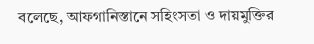বলেছে, আফগানিস্তানে সহিংসতা ও দায়মুক্তির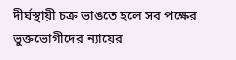দীর্ঘস্থায়ী চক্র ভাঙতে হলে সব পক্ষের ভুক্তভোগীদের ন্যায়ের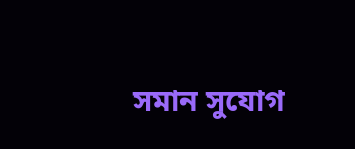সমান সুযোগ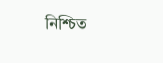নিশ্চিত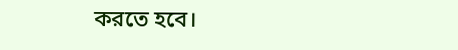করতে হবে।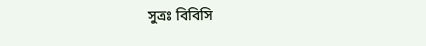সুত্রঃ বিবিসি